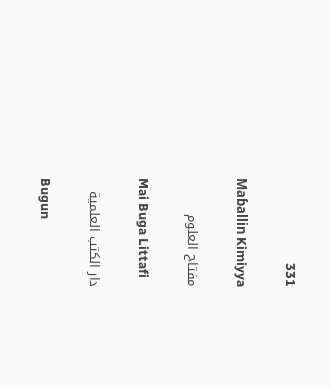331

Maɓallin Kimiyya

مفتاح العلوم

Mai Buga Littafi

دار الكتب العلمية

Bugun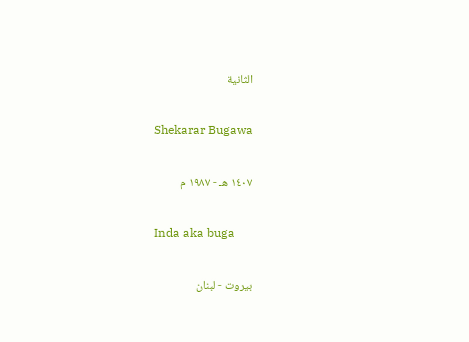الثانية

Shekarar Bugawa

١٤٠٧ هـ - ١٩٨٧ م

Inda aka buga

بيروت - لبنان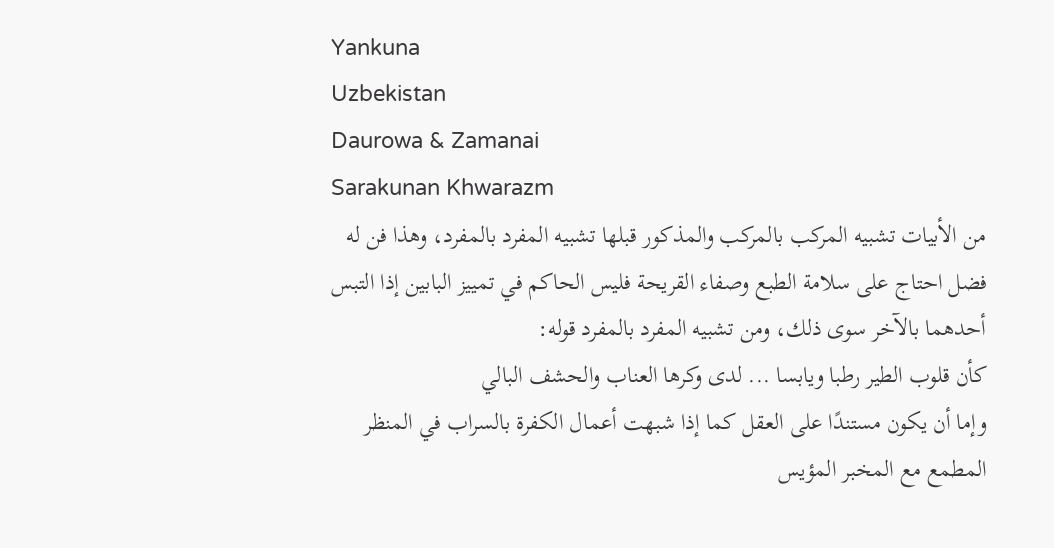Yankuna
Uzbekistan
Daurowa & Zamanai
Sarakunan Khwarazm
من الأبيات تشبيه المركب بالمركب والمذكور قبلها تشبيه المفرد بالمفرد، وهذا فن له فضل احتاج على سلامة الطبع وصفاء القريحة فليس الحاكم في تمييز البابين إذا التبس أحدهما بالآخر سوى ذلك، ومن تشبيه المفرد بالمفرد قوله:
كأن قلوب الطير رطبا ويابسا ... لدى وكرها العناب والحشف البالي
وإما أن يكون مستندًا على العقل كما إذا شبهت أعمال الكفرة بالسراب في المنظر المطمع مع المخبر المؤيس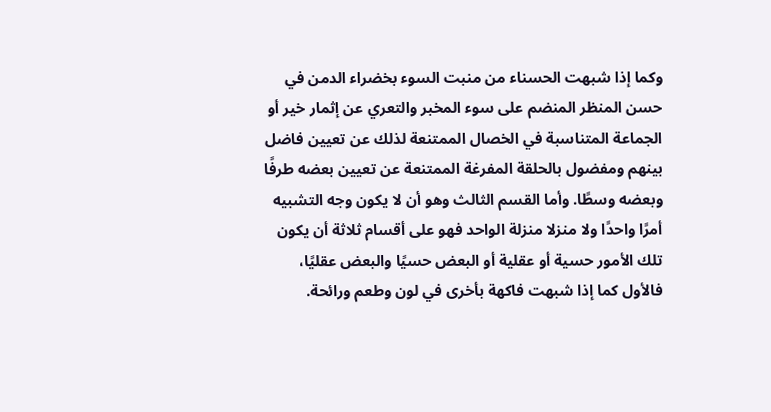وكما إذا شبهت الحسناء من منبت السوء بخضراء الدمن في حسن المنظر المنضم على سوء المخبر والتعري عن إثمار خير أو الجماعة المتناسبة في الخصال الممتنعة لذلك عن تعيين فاضل بينهم ومفضول بالحلقة المفرغة الممتنعة عن تعيين بعضه طرفًا وبعضه وسطًا. وأما القسم الثالث وهو أن لا يكون وجه التشبيه أمرًا واحدًا ولا منزلا منزلة الواحد فهو على أقسام ثلاثة أن يكون تلك الأمور حسية أو عقلية أو البعض حسيًا والبعض عقليًا، فالأول كما إذا شبهت فاكهة بأخرى في لون وطعم ورائحة.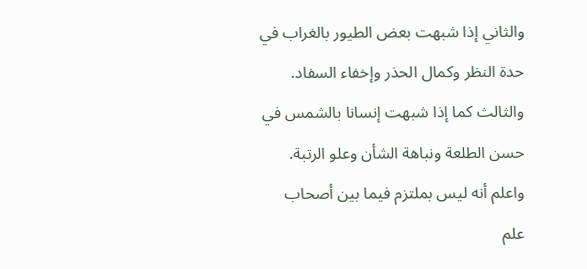والثاني إذا شبهت بعض الطيور بالغراب في حدة النظر وكمال الحذر وإخفاء السفاد. والثالث كما إذا شبهت إنسانا بالشمس في حسن الطلعة ونباهة الشأن وعلو الرتبة.
واعلم أنه ليس بملتزم فيما بين أصحاب علم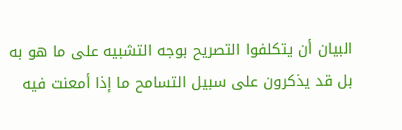البيان أن يتكلفوا التصريح بوجه التشبيه على ما هو به بل قد يذكرون على سبيل التسامح ما إذا أمعنت فيه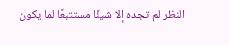النظر لم تجده إلا شيئًا مستتبعًا لما يكون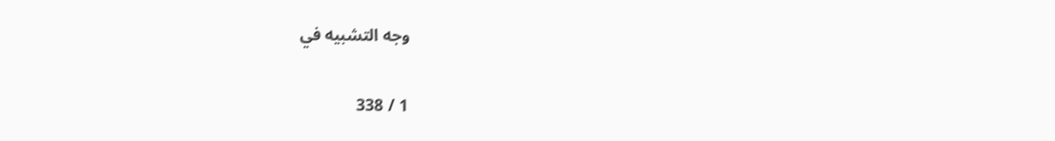وجه التشبيه في

1 / 338